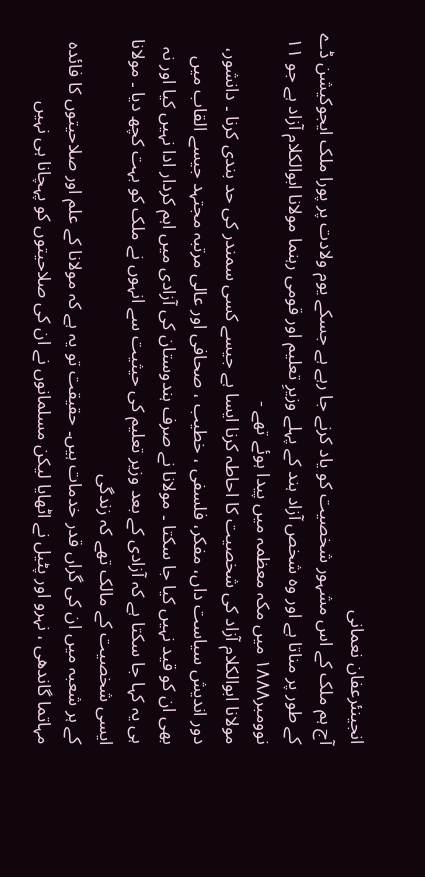انجینئرعفان نعمانی
آج ہم ملک کے اس مشہور شخصیت کو یاد کرنے جا رہے ہے جسکے یوم ولادت پر پورا ملک ایجوکیشن ڈے کے طور پر مناتا ہے اور وہ شخص آزاد ہند کے پہلے وزیرِ تعلیم اور قومی رہنما مولانا ابوالکلام آزاد ہے جو ١١ نوومبر١٨٨٨ میں مکہ معظمہ میں پیدا ہوئے تھے -
مولانا ابوالکلام آزاد کی شخصیت کا احاطہ کرنا ایسا ہے جیسے کسی سمندر کی حد بندی کرنا ۔ دانشور، دور اندیش سیاست داں، مفکر، فلسفی ، خطیب ، صحافی اور عالی مرتبہ مجتہد جیسے القاب میں بھی ان کو قید نہیں کیا جا سکتا ۔ مولانا نے صرف ہندوستان کی آزادی میں اہم کردار ادا نہیں کیا اور نہ ہی یہ کہا جا سکتا ہے کہ آزادی کے بعد وزیر تعلیم کی حیثیت سے انہوں نے ملک کو بہت کچھ دیا ۔ مولانا ایسی شخصیت کے مالک تھے کہ زندگی
کے ہر شعبہ میں ان کی گراں قدر خدمات ہیں۔ حقیقت تو یہ ہے کہ مولانا کے علم اور صلاحیتوں کا فائدہ مہاتما گاندھی ، نہرو اور پٹیل نے اٹھایا لیکن مسلمانوں نے ان کی صلاحیتوں کو پہچانا ہی نہیں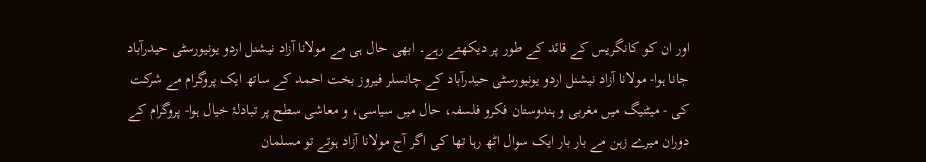اور ان کو کانگریس کے قائد کے طور پر دیکھتے رہے۔ ابھی حال ہی مے مولانا آزاد نیشنل اردو یونیورسٹی حیدرآباد جانا ہوا- مولانا آزاد نیشنل اردو یونیورسٹی حیدرآباد کے چانسلر فیروز بخت احمد کے ساتھ ایک پروگرام مے شرکت کی - میٹنیگ میں مغربی و ہندوستان فکرو فلسفہ، حال میں سیاسی، و معاشی سطح پر تبادلۂ خیال ہوا- پروگرام کے دوران میرے زہن مے بار بار ایک سوال اٹھ رہا تھا کی اگر آج مولانا آزاد ہوتے تو مسلمان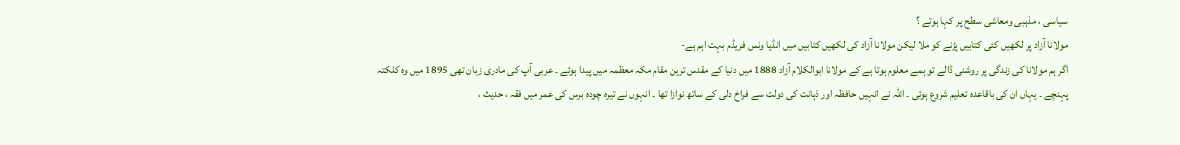سیاسی ، مذہبی ومعاشی سطح پر کہا ہوتے ؟
مولانا آزاد پر لکھیں کئی کتابیں پڑنے کو ملا لیکن مولانا آزاد کی لکھیں کتابیں میں انڈیا ونس فریڈم بہت اہم ہے-
اگر ہم مولانا کی زندگی پر روشنی ڈالے تو ہمے معلوم ہوتا ہے کے مولانا ابوالکلام آزاد 1888 میں دنیا کے مقدس ترین مقام مکہ معظمہ میں پیدا ہوئے ۔ عربی آپ کی مادری زبان تھی 1895 میں وہ کلکتہ پہنچے ۔ یہاں ان کی باقاعدہ تعلیم شروع ہوئی ۔ اللہ نے انہیں حافظہ اور ذہانت کی دولت سے فراخ دلی کے ساتھ نوازا تھا ۔ انہوں نے تیرہ چودہ برس کی عمر میں فقہ ، حدیث ،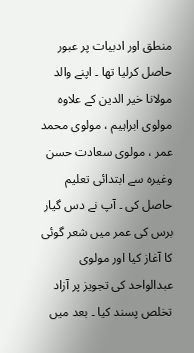منطق اور ادبیات پر عبور حاصل کرلیا تھا ۔ اپنے والد مولانا خیر الدین کے علاوہ مولوی ابراہیم ، مولوی محمد عمر ، مولوی سعادت حسن وغیرہ سے ابتدائی تعلیم حاصل کی ۔ آپ نے دس گیار برس کی عمر میں شعر گوئی کا آغاز کیا اور مولوی عبدالواحد کی تجویز پر آزاد تخلص پسند کیا ۔ بعد میں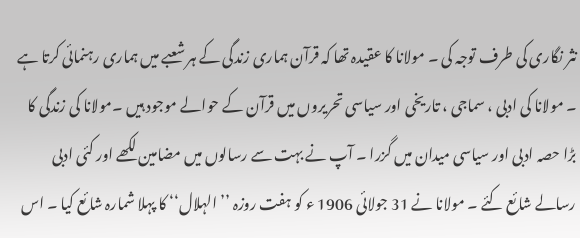نثر نگاری کی طرف توجہ کی ۔ مولانا کا عقیدہ تھا کہ قرآن ہماری زندگی کے ہر شعبے میں ہماری رہنمائی کرتا ہے ۔ مولانا کی ادبی ، سماجی ، تاریخی اور سیاسی تحریروں میں قرآن کے حوالے موجود ہیں ۔مولانا کی زندگی کا بڑا حصہ ادبی اور سیاسی میدان میں گزرا ۔ آپ نے بہت سے رسالوں میں مضامین لکھے اور کئی ادبی رسالے شائع کئے ۔ مولانا نے 31 جولائی 1906 ء کو ہفت روزہ ’’الہلال‘‘ کا پہلا شمارہ شائع کیا ۔ اس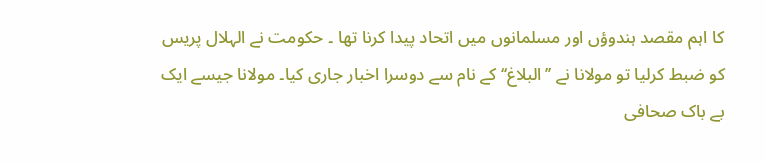کا اہم مقصد ہندوؤں اور مسلمانوں میں اتحاد پیدا کرنا تھا ۔ حکومت نے الہلال پریس کو ضبط کرلیا تو مولانا نے ’’البلاغ‘‘ کے نام سے دوسرا اخبار جاری کیا۔ مولانا جیسے ایک بے باک صحافی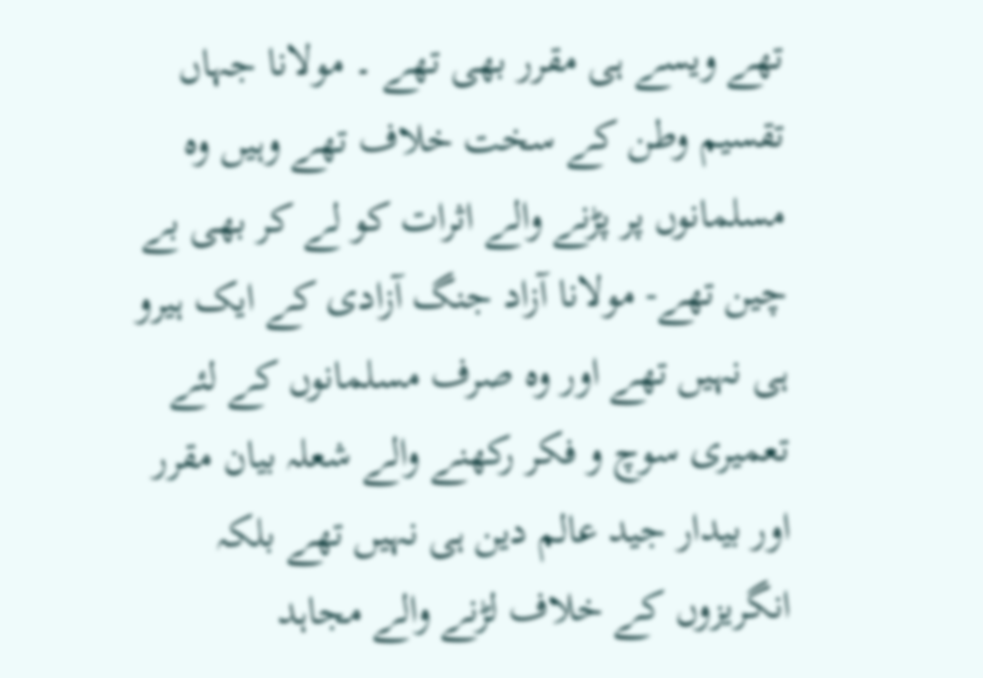تھے ویسے ہی مقرر بھی تھے ۔ مولانا جہاں تقسیم وطن کے سخت خلاف تھے وہیں وہ مسلمانوں پر پڑنے والے اثرات کو لے کر بھی بے چین تھے- مولانا آزاد جنگ آزادی کے ایک ہیرو ہی نہیں تھے اور وہ صرف مسلمانوں کے لئے تعمیری سوچ و فکر رکھنے والے شعلہ بیان مقرر اور بیدار جید عالم دین ہی نہیں تھے بلکہ انگریزوں کے خلاف لڑنے والے مجاہد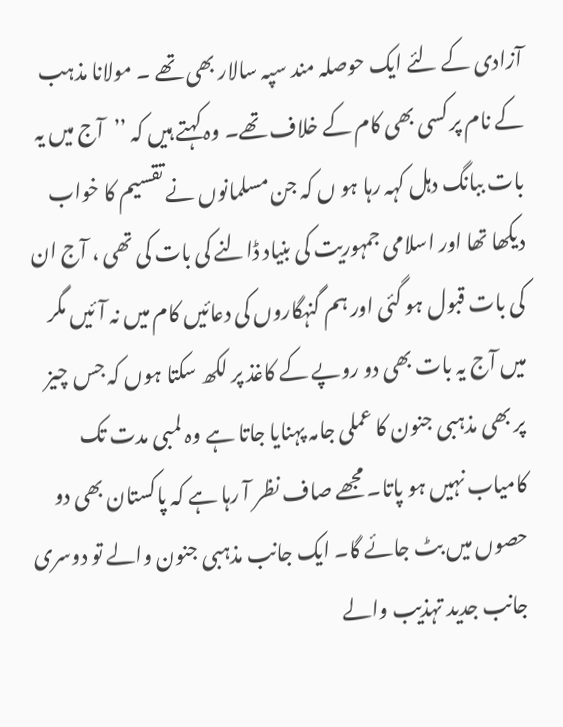آزادی کے لئے ایک حوصلہ مند سپہ سالار بھی تھے ۔ مولانا مذہب کے نام پر کسی بھی کام کے خلاف تھے۔ وہ کہتے ہیں کہ ’’آج میں یہ بات ببانگ دہل کہہ رہا ہو ں کہ جن مسلمانوں نے تقسیم کا خواب دیکھا تھا اور اسلامی جمہوریت کی بنیاد ڈالنے کی بات کی تھی ، آج ان کی بات قبول ہو گئی اور ہم گنہگاروں کی دعائیں کام میں نہ آئیں مگر میں آج یہ بات بھی دو روپے کے کاغذ پر لکھ سکتا ہوں کہ جس چیز پر بھی مذہبی جنون کا عملی جامہ پہنایا جاتا ہے وہ لمبی مدت تک کامیاب نہیں ہو پاتا۔ مجھے صاف نظر آ رہا ہے کہ پاکستان بھی دو حصوں میں بٹ جائے گا۔ ایک جانب مذہبی جنون والے تو دوسری جانب جدید تہذیب والے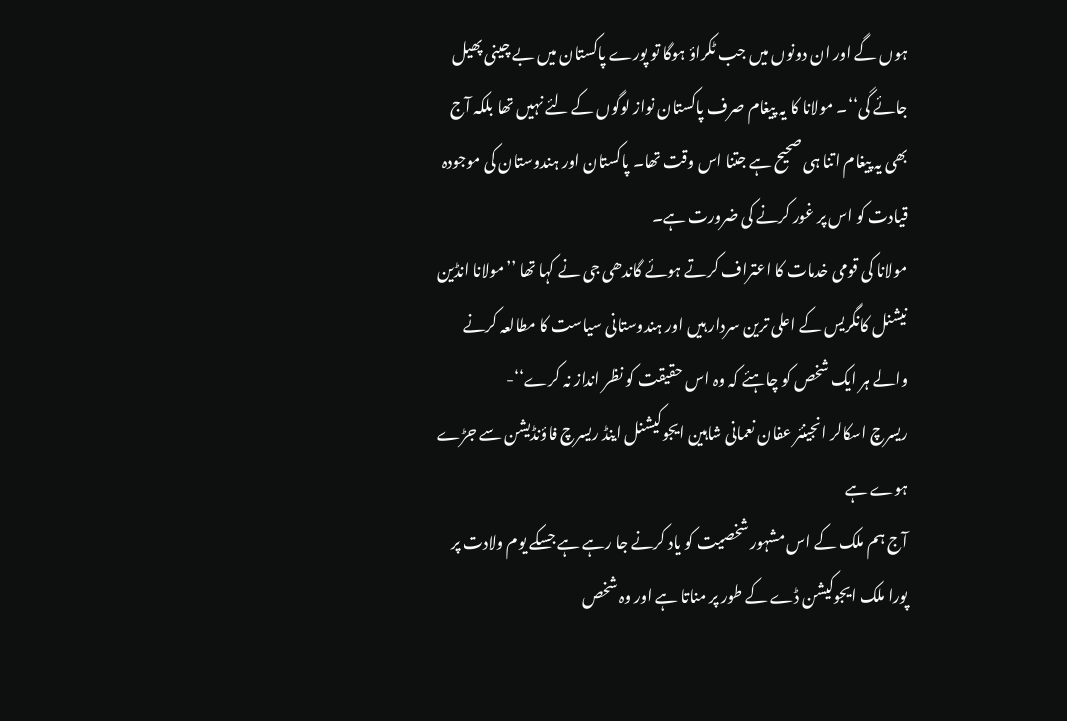ہوں گے اور ان دونوں میں جب ٹکراؤ ہوگا تو پورے پاکستان میں بے چینی پھیل جائے گی‘‘۔ مولانا کا یہ پیغام صرف پاکستان نواز لوگوں کے لئے نہیں تھا بلکہ آج بھی یہ پیغام اتنا ہی صحیح ہے جتنا اس وقت تھا۔ پاکستان اور ہندوستان کی موجودہ قیادت کو اس پر غور کرنے کی ضرورت ہے۔
مولانا کی قومی خدمات کا اعتراف کرتے ہوئے گاندھی جی نے کہا تھا ’’مولانا انڈین نیشنل کانگریس کے اعلی ترین سردار ہیں اور ہندوستانی سیاست کا مطالعہ کرنے والے ہر ایک شخص کو چاہئے کہ وہ اس حقیقت کو نظر انداز نہ کرے‘‘-
ریسرچ اسکالر انجینئر عفان نعمانی شاہین ایجوکیشنل اینڈ ریسرچ فاؤنڈیشن سے جڑے ہوے ہے
آج ہم ملک کے اس مشہور شخصیت کو یاد کرنے جا رہے ہے جسکے یوم ولادت پر پورا ملک ایجوکیشن ڈے کے طور پر مناتا ہے اور وہ شخص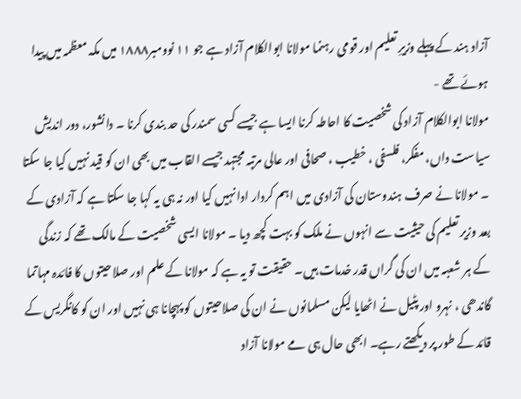آزاد ہند کے پہلے وزیرِ تعلیم اور قومی رہنما مولانا ابوالکلام آزاد ہے جو ١١ نوومبر١٨٨٨ میں مکہ معظمہ میں پیدا ہوئے تھے -
مولانا ابوالکلام آزاد کی شخصیت کا احاطہ کرنا ایسا ہے جیسے کسی سمندر کی حد بندی کرنا ۔ دانشور، دور اندیش سیاست داں، مفکر، فلسفی ، خطیب ، صحافی اور عالی مرتبہ مجتہد جیسے القاب میں بھی ان کو قید نہیں کیا جا سکتا ۔ مولانا نے صرف ہندوستان کی آزادی میں اہم کردار ادا نہیں کیا اور نہ ہی یہ کہا جا سکتا ہے کہ آزادی کے بعد وزیر تعلیم کی حیثیت سے انہوں نے ملک کو بہت کچھ دیا ۔ مولانا ایسی شخصیت کے مالک تھے کہ زندگی
کے ہر شعبہ میں ان کی گراں قدر خدمات ہیں۔ حقیقت تو یہ ہے کہ مولانا کے علم اور صلاحیتوں کا فائدہ مہاتما گاندھی ، نہرو اور پٹیل نے اٹھایا لیکن مسلمانوں نے ان کی صلاحیتوں کو پہچانا ہی نہیں اور ان کو کانگریس کے قائد کے طور پر دیکھتے رہے۔ ابھی حال ہی مے مولانا آزاد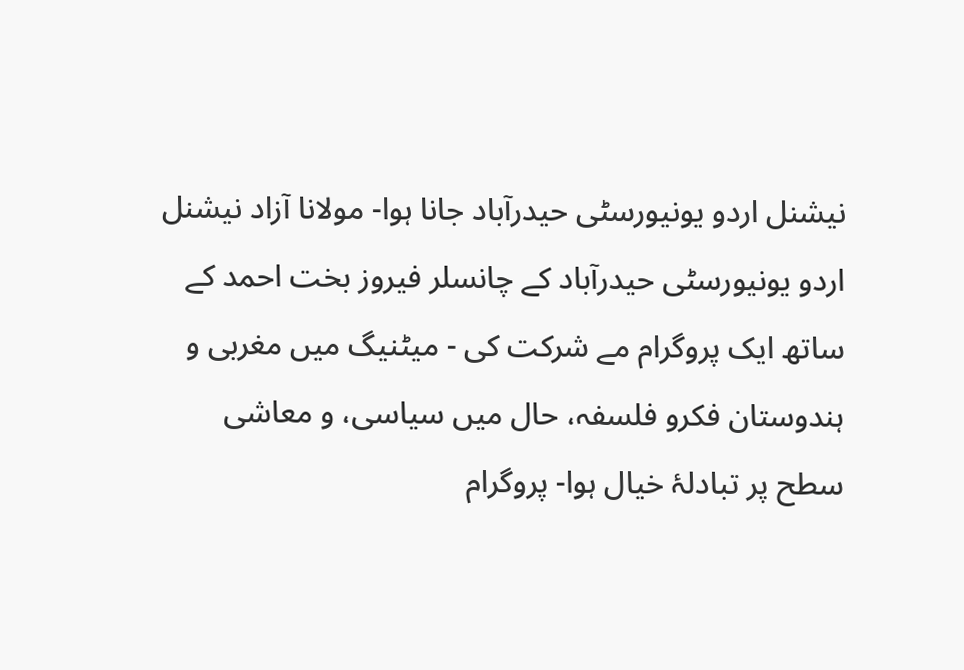نیشنل اردو یونیورسٹی حیدرآباد جانا ہوا- مولانا آزاد نیشنل اردو یونیورسٹی حیدرآباد کے چانسلر فیروز بخت احمد کے ساتھ ایک پروگرام مے شرکت کی - میٹنیگ میں مغربی و ہندوستان فکرو فلسفہ، حال میں سیاسی، و معاشی سطح پر تبادلۂ خیال ہوا- پروگرام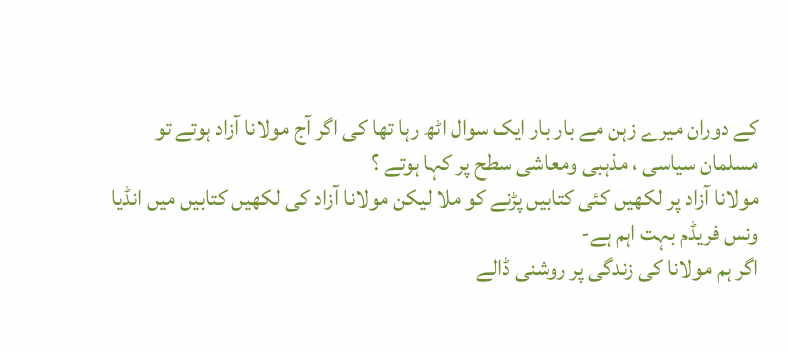کے دوران میرے زہن مے بار بار ایک سوال اٹھ رہا تھا کی اگر آج مولانا آزاد ہوتے تو مسلمان سیاسی ، مذہبی ومعاشی سطح پر کہا ہوتے ؟
مولانا آزاد پر لکھیں کئی کتابیں پڑنے کو ملا لیکن مولانا آزاد کی لکھیں کتابیں میں انڈیا ونس فریڈم بہت اہم ہے-
اگر ہم مولانا کی زندگی پر روشنی ڈالے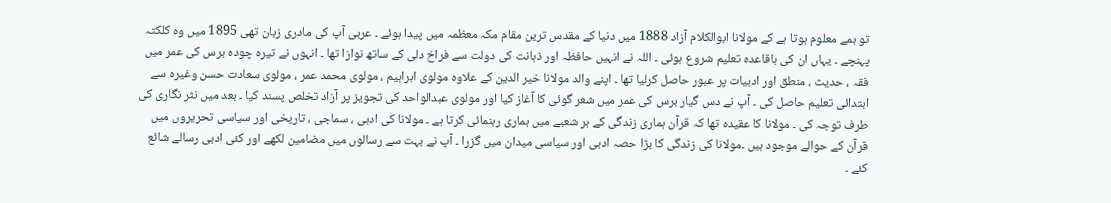تو ہمے معلوم ہوتا ہے کے مولانا ابوالکلام آزاد 1888 میں دنیا کے مقدس ترین مقام مکہ معظمہ میں پیدا ہوئے ۔ عربی آپ کی مادری زبان تھی 1895 میں وہ کلکتہ پہنچے ۔ یہاں ان کی باقاعدہ تعلیم شروع ہوئی ۔ اللہ نے انہیں حافظہ اور ذہانت کی دولت سے فراخ دلی کے ساتھ نوازا تھا ۔ انہوں نے تیرہ چودہ برس کی عمر میں فقہ ، حدیث ، منطق اور ادبیات پر عبور حاصل کرلیا تھا ۔ اپنے والد مولانا خیر الدین کے علاوہ مولوی ابراہیم ، مولوی محمد عمر ، مولوی سعادت حسن وغیرہ سے ابتدائی تعلیم حاصل کی ۔ آپ نے دس گیار برس کی عمر میں شعر گوئی کا آغاز کیا اور مولوی عبدالواحد کی تجویز پر آزاد تخلص پسند کیا ۔ بعد میں نثر نگاری کی طرف توجہ کی ۔ مولانا کا عقیدہ تھا کہ قرآن ہماری زندگی کے ہر شعبے میں ہماری رہنمائی کرتا ہے ۔ مولانا کی ادبی ، سماجی ، تاریخی اور سیاسی تحریروں میں قرآن کے حوالے موجود ہیں ۔مولانا کی زندگی کا بڑا حصہ ادبی اور سیاسی میدان میں گزرا ۔ آپ نے بہت سے رسالوں میں مضامین لکھے اور کئی ادبی رسالے شائع کئے ۔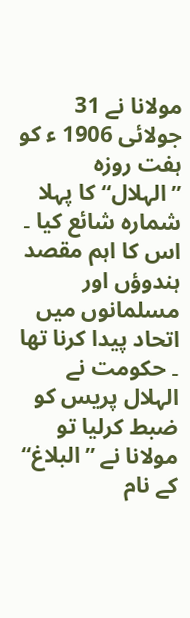مولانا نے 31 جولائی 1906 ء کو ہفت روزہ ’’الہلال‘‘ کا پہلا شمارہ شائع کیا ۔ اس کا اہم مقصد ہندوؤں اور مسلمانوں میں اتحاد پیدا کرنا تھا ۔ حکومت نے الہلال پریس کو ضبط کرلیا تو مولانا نے ’’البلاغ‘‘ کے نام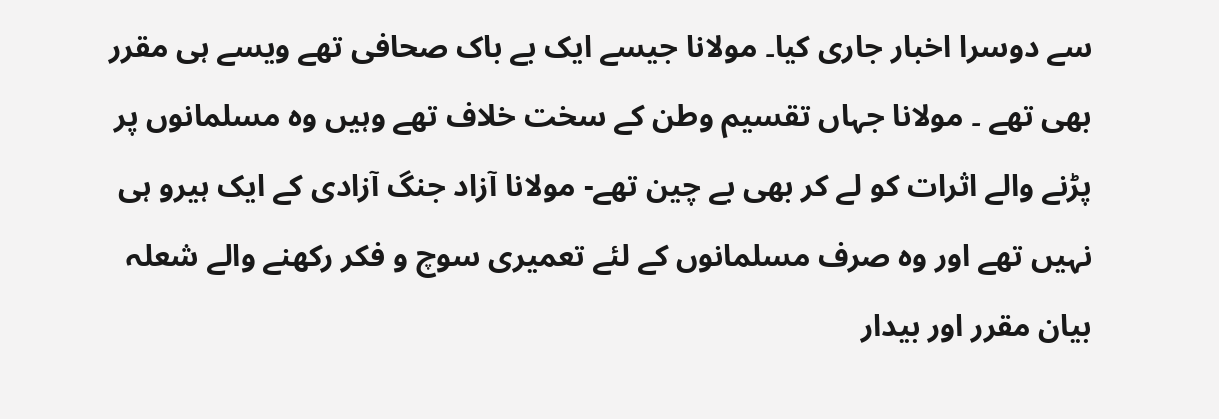سے دوسرا اخبار جاری کیا۔ مولانا جیسے ایک بے باک صحافی تھے ویسے ہی مقرر بھی تھے ۔ مولانا جہاں تقسیم وطن کے سخت خلاف تھے وہیں وہ مسلمانوں پر پڑنے والے اثرات کو لے کر بھی بے چین تھے- مولانا آزاد جنگ آزادی کے ایک ہیرو ہی نہیں تھے اور وہ صرف مسلمانوں کے لئے تعمیری سوچ و فکر رکھنے والے شعلہ بیان مقرر اور بیدار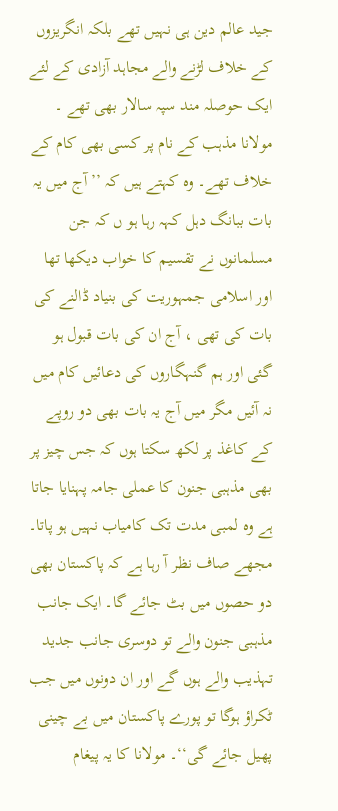جید عالم دین ہی نہیں تھے بلکہ انگریزوں کے خلاف لڑنے والے مجاہد آزادی کے لئے ایک حوصلہ مند سپہ سالار بھی تھے ۔ مولانا مذہب کے نام پر کسی بھی کام کے خلاف تھے۔ وہ کہتے ہیں کہ ’’آج میں یہ بات ببانگ دہل کہہ رہا ہو ں کہ جن مسلمانوں نے تقسیم کا خواب دیکھا تھا اور اسلامی جمہوریت کی بنیاد ڈالنے کی بات کی تھی ، آج ان کی بات قبول ہو گئی اور ہم گنہگاروں کی دعائیں کام میں نہ آئیں مگر میں آج یہ بات بھی دو روپے کے کاغذ پر لکھ سکتا ہوں کہ جس چیز پر بھی مذہبی جنون کا عملی جامہ پہنایا جاتا ہے وہ لمبی مدت تک کامیاب نہیں ہو پاتا۔ مجھے صاف نظر آ رہا ہے کہ پاکستان بھی دو حصوں میں بٹ جائے گا۔ ایک جانب مذہبی جنون والے تو دوسری جانب جدید تہذیب والے ہوں گے اور ان دونوں میں جب ٹکراؤ ہوگا تو پورے پاکستان میں بے چینی پھیل جائے گی‘‘۔ مولانا کا یہ پیغام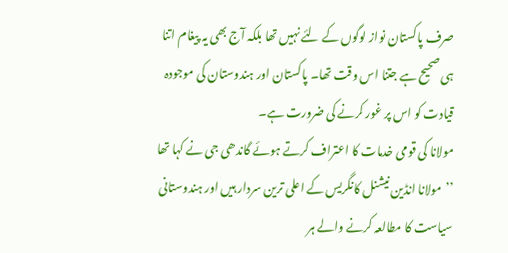صرف پاکستان نواز لوگوں کے لئے نہیں تھا بلکہ آج بھی یہ پیغام اتنا ہی صحیح ہے جتنا اس وقت تھا۔ پاکستان اور ہندوستان کی موجودہ قیادت کو اس پر غور کرنے کی ضرورت ہے۔
مولانا کی قومی خدمات کا اعتراف کرتے ہوئے گاندھی جی نے کہا تھا ’’مولانا انڈین نیشنل کانگریس کے اعلی ترین سردار ہیں اور ہندوستانی سیاست کا مطالعہ کرنے والے ہر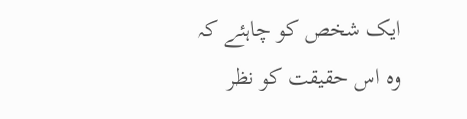ایک شخص کو چاہئے کہ وہ اس حقیقت کو نظر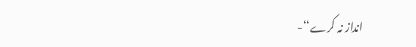انداز نہ کرے‘‘-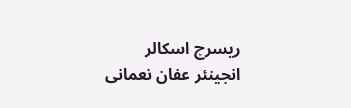ریسرچ اسکالر انجینئر عفان نعمانی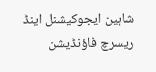شاہین ایجوکیشنل اینڈ ریسرچ فاؤنڈیشن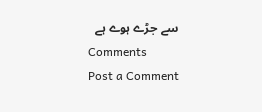سے جڑے ہوے ہے
Comments
Post a Comment